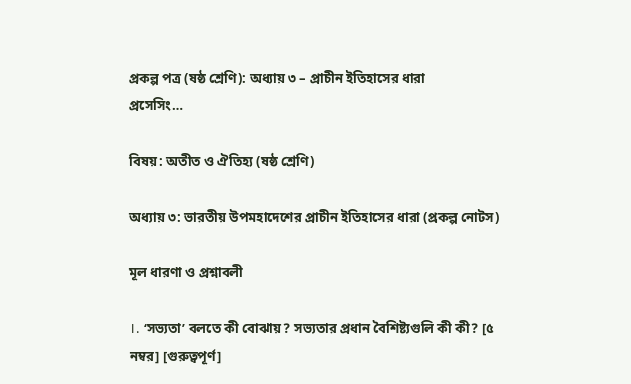প্রকল্প পত্র (ষষ্ঠ শ্রেণি): অধ্যায় ৩ – প্রাচীন ইতিহাসের ধারা
প্রসেসিং…

বিষয়: অতীত ও ঐতিহ্য (ষষ্ঠ শ্রেণি)

অধ্যায় ৩: ভারতীয় উপমহাদেশের প্রাচীন ইতিহাসের ধারা (প্রকল্প নোটস)

মূল ধারণা ও প্রশ্নাবলী

۱. ‘সভ্যতা’ বলতে কী বোঝায়? সভ্যতার প্রধান বৈশিষ্ট্যগুলি কী কী? [৫ নম্বর] [গুরুত্বপূর্ণ]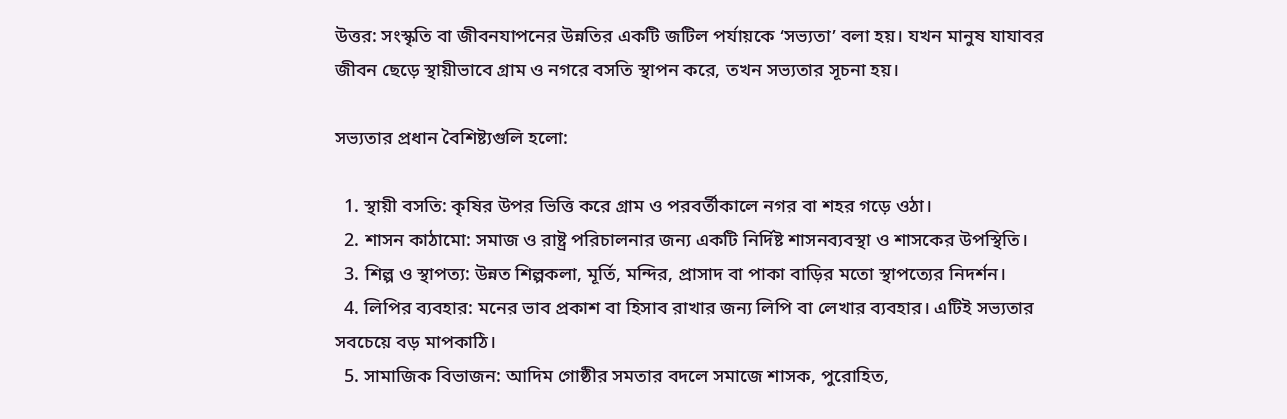উত্তর: সংস্কৃতি বা জীবনযাপনের উন্নতির একটি জটিল পর্যায়কে ‘সভ্যতা’ বলা হয়। যখন মানুষ যাযাবর জীবন ছেড়ে স্থায়ীভাবে গ্রাম ও নগরে বসতি স্থাপন করে, তখন সভ্যতার সূচনা হয়।

সভ্যতার প্রধান বৈশিষ্ট্যগুলি হলো:

  1. স্থায়ী বসতি: কৃষির উপর ভিত্তি করে গ্রাম ও পরবর্তীকালে নগর বা শহর গড়ে ওঠা।
  2. শাসন কাঠামো: সমাজ ও রাষ্ট্র পরিচালনার জন্য একটি নির্দিষ্ট শাসনব্যবস্থা ও শাসকের উপস্থিতি।
  3. শিল্প ও স্থাপত্য: উন্নত শিল্পকলা, মূর্তি, মন্দির, প্রাসাদ বা পাকা বাড়ির মতো স্থাপত্যের নিদর্শন।
  4. লিপির ব্যবহার: মনের ভাব প্রকাশ বা হিসাব রাখার জন্য লিপি বা লেখার ব্যবহার। এটিই সভ্যতার সবচেয়ে বড় মাপকাঠি।
  5. সামাজিক বিভাজন: আদিম গোষ্ঠীর সমতার বদলে সমাজে শাসক, পুরোহিত,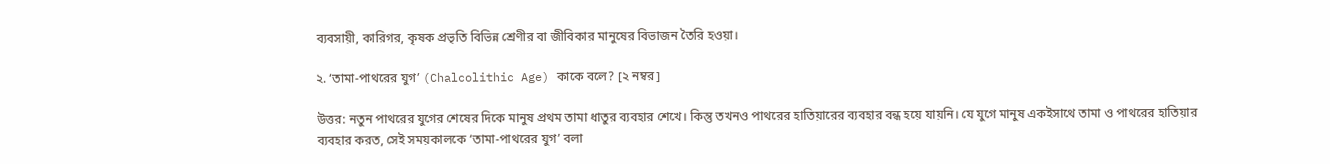ব্যবসায়ী, কারিগর, কৃষক প্রভৃতি বিভিন্ন শ্রেণীর বা জীবিকার মানুষের বিভাজন তৈরি হওয়া।

২. ‘তামা-পাথরের যুগ’ (Chalcolithic Age) কাকে বলে? [২ নম্বর]

উত্তর: নতুন পাথরের যুগের শেষের দিকে মানুষ প্রথম তামা ধাতুর ব্যবহার শেখে। কিন্তু তখনও পাথরের হাতিয়ারের ব্যবহার বন্ধ হয়ে যায়নি। যে যুগে মানুষ একইসাথে তামা ও পাথরের হাতিয়ার ব্যবহার করত, সেই সময়কালকে ‘তামা-পাথরের যুগ’ বলা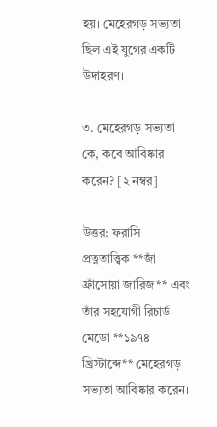হয়। মেহেরগড় সভ্যতা ছিল এই যুগের একটি উদাহরণ।

৩. মেহেরগড় সভ্যতা কে, কবে আবিষ্কার করেন? [২ নম্বর]

উত্তর: ফরাসি প্রত্নতাত্ত্বিক **জাঁ ফ্রাঁসোয়া জারিজ** এবং তাঁর সহযোগী রিচার্ড মেডো **১৯৭৪ খ্রিস্টাব্দে** মেহেরগড় সভ্যতা আবিষ্কার করেন।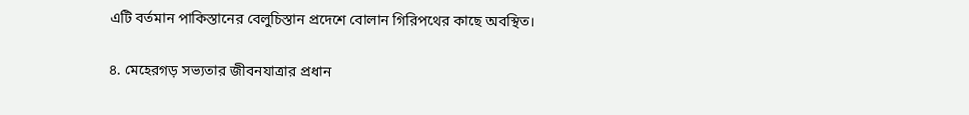এটি বর্তমান পাকিস্তানের বেলুচিস্তান প্রদেশে বোলান গিরিপথের কাছে অবস্থিত।

৪. মেহেরগড় সভ্যতার জীবনযাত্রার প্রধান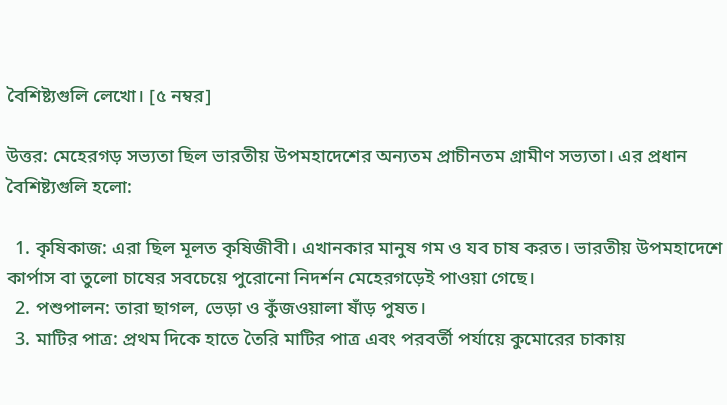বৈশিষ্ট্যগুলি লেখো। [৫ নম্বর]

উত্তর: মেহেরগড় সভ্যতা ছিল ভারতীয় উপমহাদেশের অন্যতম প্রাচীনতম গ্রামীণ সভ্যতা। এর প্রধান বৈশিষ্ট্যগুলি হলো:

  1. কৃষিকাজ: এরা ছিল মূলত কৃষিজীবী। এখানকার মানুষ গম ও যব চাষ করত। ভারতীয় উপমহাদেশে কার্পাস বা তুলো চাষের সবচেয়ে পুরোনো নিদর্শন মেহেরগড়েই পাওয়া গেছে।
  2. পশুপালন: তারা ছাগল, ভেড়া ও কুঁজওয়ালা ষাঁড় পুষত।
  3. মাটির পাত্র: প্রথম দিকে হাতে তৈরি মাটির পাত্র এবং পরবর্তী পর্যায়ে কুমোরের চাকায়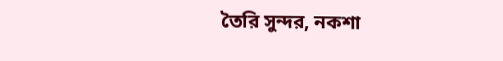তৈরি সুন্দর, নকশা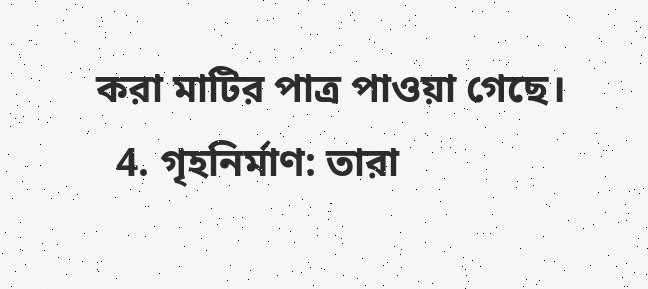করা মাটির পাত্র পাওয়া গেছে।
  4. গৃহনির্মাণ: তারা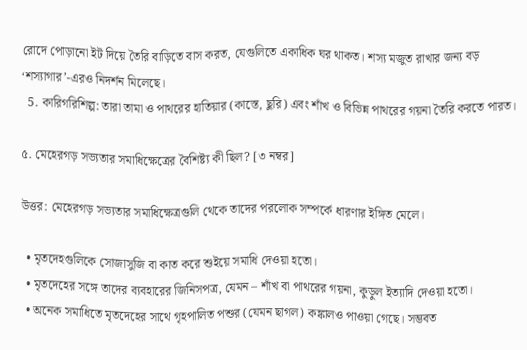রোদে পোড়ানো ইট দিয়ে তৈরি বাড়িতে বাস করত, যেগুলিতে একাধিক ঘর থাকত। শস্য মজুত রাখার জন্য বড় ‘শস্যাগার’-এরও নিদর্শন মিলেছে।
  5. কারিগরিশিল্প: তারা তামা ও পাথরের হাতিয়ার (কাস্তে, ছুরি) এবং শাঁখ ও বিভিন্ন পাথরের গয়না তৈরি করতে পারত।

৫. মেহেরগড় সভ্যতার সমাধিক্ষেত্রের বৈশিষ্ট্য কী ছিল? [৩ নম্বর]

উত্তর: মেহেরগড় সভ্যতার সমাধিক্ষেত্রগুলি থেকে তাদের পরলোক সম্পর্কে ধারণার ইঙ্গিত মেলে।

  • মৃতদেহগুলিকে সোজাসুজি বা কাত করে শুইয়ে সমাধি দেওয়া হতো।
  • মৃতদেহের সঙ্গে তাদের ব্যবহারের জিনিসপত্র, যেমন – শাঁখ বা পাথরের গয়না, কুড়ুল ইত্যাদি দেওয়া হতো।
  • অনেক সমাধিতে মৃতদেহের সাথে গৃহপালিত পশুর (যেমন ছাগল) কঙ্কালও পাওয়া গেছে। সম্ভবত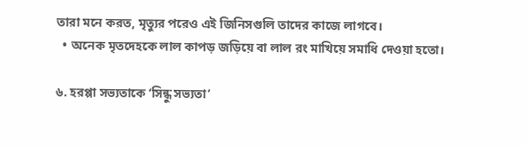তারা মনে করত, মৃত্যুর পরেও এই জিনিসগুলি তাদের কাজে লাগবে।
  • অনেক মৃতদেহকে লাল কাপড় জড়িয়ে বা লাল রং মাখিয়ে সমাধি দেওয়া হতো।

৬. হরপ্পা সভ্যতাকে ‘সিন্ধু সভ্যতা’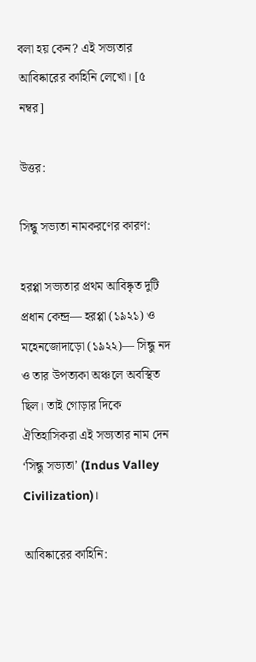বলা হয় কেন? এই সভ্যতার আবিষ্কারের কাহিনি লেখো। [৫ নম্বর]

উত্তর:

সিন্ধু সভ্যতা নামকরণের কারণ:

হরপ্পা সভ্যতার প্রথম আবিষ্কৃত দুটি প্রধান কেন্দ্র— হরপ্পা (১৯২১) ও মহেনজোদাড়ো (১৯২২)— সিন্ধু নদ ও তার উপত্যকা অঞ্চলে অবস্থিত ছিল। তাই গোড়ার দিকে ঐতিহাসিকরা এই সভ্যতার নাম দেন ‘সিন্ধু সভ্যতা’ (Indus Valley Civilization)।

আবিষ্কারের কাহিনি: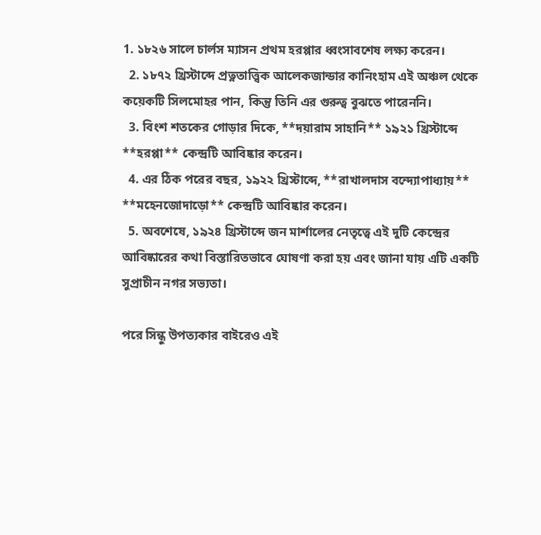1. ১৮২৬ সালে চার্লস ম্যাসন প্রথম হরপ্পার ধ্বংসাবশেষ লক্ষ্য করেন।
  2. ১৮৭২ খ্রিস্টাব্দে প্রত্নতাত্ত্বিক আলেকজান্ডার কানিংহাম এই অঞ্চল থেকে কয়েকটি সিলমোহর পান, কিন্তু তিনি এর গুরুত্ব বুঝতে পারেননি।
  3. বিংশ শতকের গোড়ার দিকে, **দয়ারাম সাহানি** ১৯২১ খ্রিস্টাব্দে **হরপ্পা** কেন্দ্রটি আবিষ্কার করেন।
  4. এর ঠিক পরের বছর, ১৯২২ খ্রিস্টাব্দে, **রাখালদাস বন্দ্যোপাধ্যায়** **মহেনজোদাড়ো** কেন্দ্রটি আবিষ্কার করেন।
  5. অবশেষে, ১৯২৪ খ্রিস্টাব্দে জন মার্শালের নেতৃত্বে এই দুটি কেন্দ্রের আবিষ্কারের কথা বিস্তারিতভাবে ঘোষণা করা হয় এবং জানা যায় এটি একটি সুপ্রাচীন নগর সভ্যতা।

পরে সিন্ধু উপত্যকার বাইরেও এই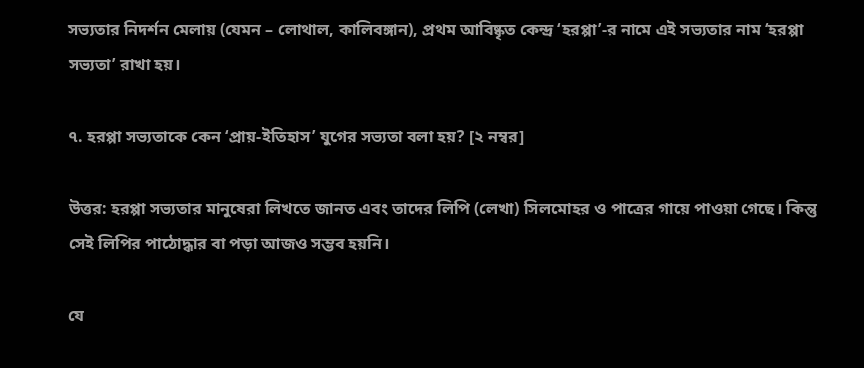সভ্যতার নিদর্শন মেলায় (যেমন – লোথাল, কালিবঙ্গান), প্রথম আবিষ্কৃত কেন্দ্র ‘হরপ্পা’-র নামে এই সভ্যতার নাম ‘হরপ্পা সভ্যতা’ রাখা হয়।

৭. হরপ্পা সভ্যতাকে কেন ‘প্রায়-ইতিহাস’ যুগের সভ্যতা বলা হয়? [২ নম্বর]

উত্তর: হরপ্পা সভ্যতার মানুষেরা লিখতে জানত এবং তাদের লিপি (লেখা) সিলমোহর ও পাত্রের গায়ে পাওয়া গেছে। কিন্তু সেই লিপির পাঠোদ্ধার বা পড়া আজও সম্ভব হয়নি।

যে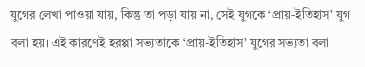যুগের লেখা পাওয়া যায়, কিন্তু তা পড়া যায় না, সেই যুগকে ‘প্রায়-ইতিহাস’ যুগ বলা হয়। এই কারণেই হরপ্পা সভ্যতাকে ‘প্রায়-ইতিহাস’ যুগের সভ্যতা বলা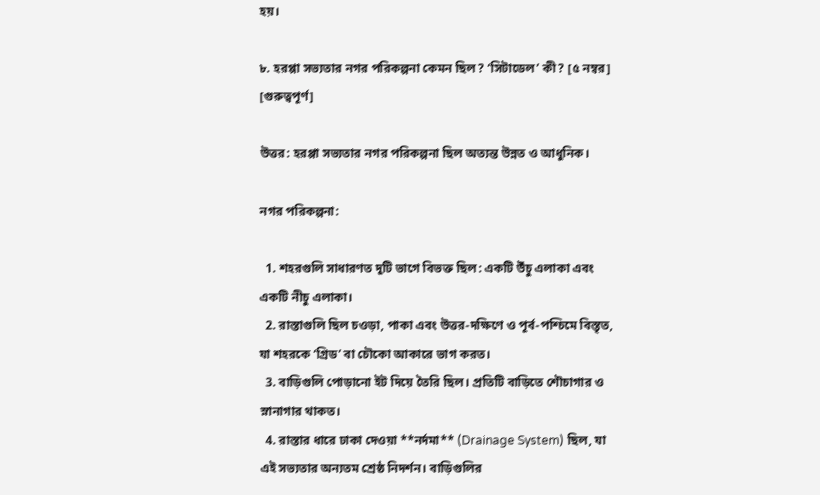হয়।

৮. হরপ্পা সভ্যতার নগর পরিকল্পনা কেমন ছিল? ‘সিটাডেল’ কী? [৫ নম্বর] [গুরুত্বপূর্ণ]

উত্তর: হরপ্পা সভ্যতার নগর পরিকল্পনা ছিল অত্যন্ত উন্নত ও আধুনিক।

নগর পরিকল্পনা:

  1. শহরগুলি সাধারণত দুটি ভাগে বিভক্ত ছিল: একটি উঁচু এলাকা এবং একটি নীচু এলাকা।
  2. রাস্তাগুলি ছিল চওড়া, পাকা এবং উত্তর-দক্ষিণে ও পূর্ব-পশ্চিমে বিস্তৃত, যা শহরকে ‘গ্রিড’ বা চৌকো আকারে ভাগ করত।
  3. বাড়িগুলি পোড়ানো ইট দিয়ে তৈরি ছিল। প্রতিটি বাড়িতে শৌচাগার ও স্নানাগার থাকত।
  4. রাস্তার ধারে ঢাকা দেওয়া **নর্দমা** (Drainage System) ছিল, যা এই সভ্যতার অন্যতম শ্রেষ্ঠ নিদর্শন। বাড়িগুলির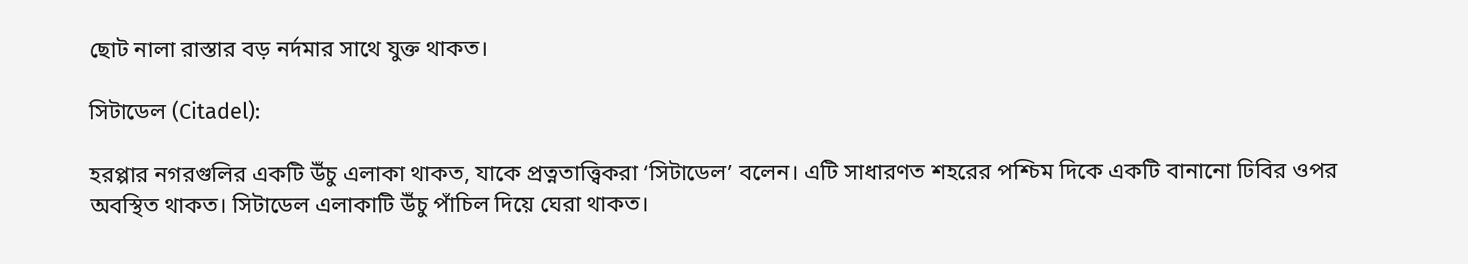ছোট নালা রাস্তার বড় নর্দমার সাথে যুক্ত থাকত।

সিটাডেল (Citadel):

হরপ্পার নগরগুলির একটি উঁচু এলাকা থাকত, যাকে প্রত্নতাত্ত্বিকরা ‘সিটাডেল’ বলেন। এটি সাধারণত শহরের পশ্চিম দিকে একটি বানানো ঢিবির ওপর অবস্থিত থাকত। সিটাডেল এলাকাটি উঁচু পাঁচিল দিয়ে ঘেরা থাকত।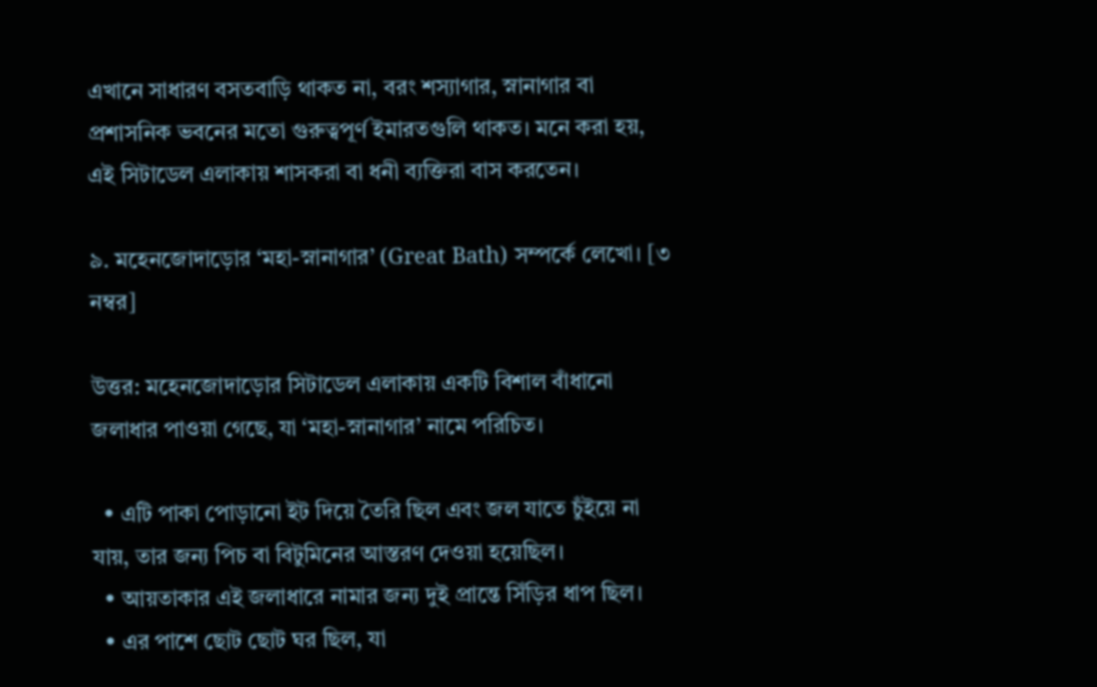এখানে সাধারণ বসতবাড়ি থাকত না, বরং শস্যাগার, স্নানাগার বা প্রশাসনিক ভবনের মতো গুরুত্বপূর্ণ ইমারতগুলি থাকত। মনে করা হয়, এই সিটাডেল এলাকায় শাসকরা বা ধনী ব্যক্তিরা বাস করতেন।

৯. মহেনজোদাড়োর ‘মহা-স্নানাগার’ (Great Bath) সম্পর্কে লেখো। [৩ নম্বর]

উত্তর: মহেনজোদাড়োর সিটাডেল এলাকায় একটি বিশাল বাঁধানো জলাধার পাওয়া গেছে, যা ‘মহা-স্নানাগার’ নামে পরিচিত।

  • এটি পাকা পোড়ানো ইট দিয়ে তৈরি ছিল এবং জল যাতে চুঁইয়ে না যায়, তার জন্য পিচ বা বিটুমিনের আস্তরণ দেওয়া হয়েছিল।
  • আয়তাকার এই জলাধারে নামার জন্য দুই প্রান্তে সিঁড়ির ধাপ ছিল।
  • এর পাশে ছোট ছোট ঘর ছিল, যা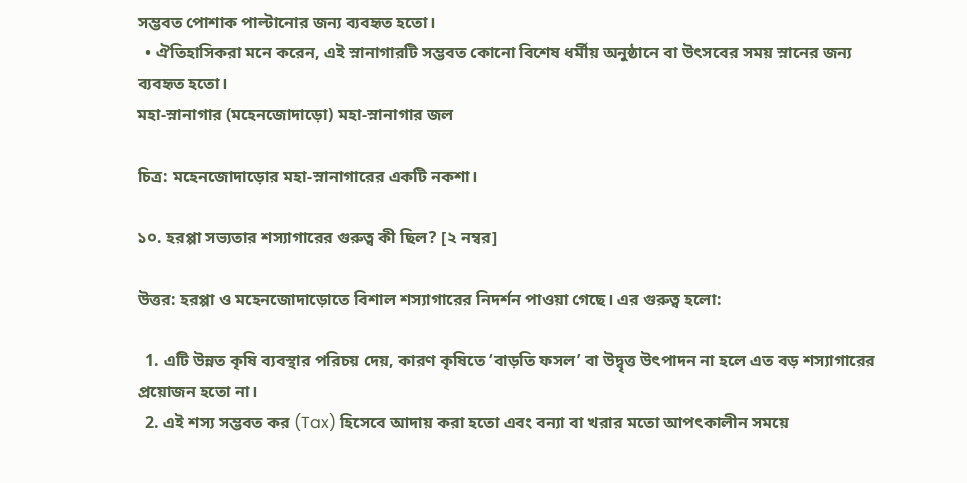সম্ভবত পোশাক পাল্টানোর জন্য ব্যবহৃত হতো।
  • ঐতিহাসিকরা মনে করেন, এই স্নানাগারটি সম্ভবত কোনো বিশেষ ধর্মীয় অনুষ্ঠানে বা উৎসবের সময় স্নানের জন্য ব্যবহৃত হতো।
মহা-স্নানাগার (মহেনজোদাড়ো) মহা-স্নানাগার জল

চিত্র: মহেনজোদাড়োর মহা-স্নানাগারের একটি নকশা।

১০. হরপ্পা সভ্যতার শস্যাগারের গুরুত্ব কী ছিল? [২ নম্বর]

উত্তর: হরপ্পা ও মহেনজোদাড়োতে বিশাল শস্যাগারের নিদর্শন পাওয়া গেছে। এর গুরুত্ব হলো:

  1. এটি উন্নত কৃষি ব্যবস্থার পরিচয় দেয়, কারণ কৃষিতে ‘বাড়তি ফসল’ বা উদ্বৃত্ত উৎপাদন না হলে এত বড় শস্যাগারের প্রয়োজন হতো না।
  2. এই শস্য সম্ভবত কর (Tax) হিসেবে আদায় করা হতো এবং বন্যা বা খরার মতো আপৎকালীন সময়ে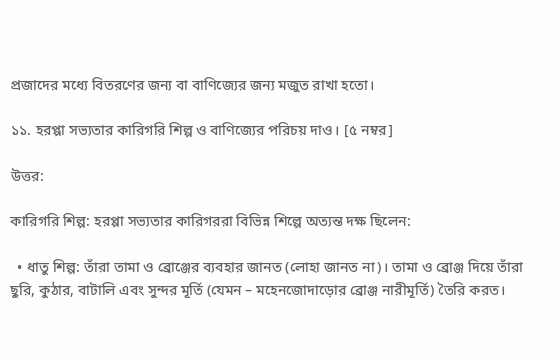প্রজাদের মধ্যে বিতরণের জন্য বা বাণিজ্যের জন্য মজুত রাখা হতো।

১১. হরপ্পা সভ্যতার কারিগরি শিল্প ও বাণিজ্যের পরিচয় দাও। [৫ নম্বর]

উত্তর:

কারিগরি শিল্প: হরপ্পা সভ্যতার কারিগররা বিভিন্ন শিল্পে অত্যন্ত দক্ষ ছিলেন:

  • ধাতু শিল্প: তাঁরা তামা ও ব্রোঞ্জের ব্যবহার জানত (লোহা জানত না)। তামা ও ব্রোঞ্জ দিয়ে তাঁরা ছুরি, কুঠার, বাটালি এবং সুন্দর মূর্তি (যেমন – মহেনজোদাড়োর ব্রোঞ্জ নারীমূর্তি) তৈরি করত।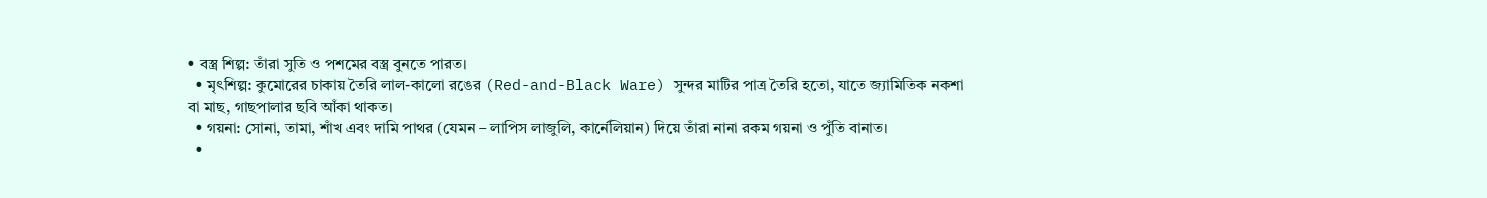• বস্ত্র শিল্প: তাঁরা সুতি ও পশমের বস্ত্র বুনতে পারত।
  • মৃৎশিল্প: কুমোরের চাকায় তৈরি লাল-কালো রঙের (Red-and-Black Ware) সুন্দর মাটির পাত্র তৈরি হতো, যাতে জ্যামিতিক নকশা বা মাছ, গাছপালার ছবি আঁকা থাকত।
  • গয়না: সোনা, তামা, শাঁখ এবং দামি পাথর (যেমন – লাপিস লাজুলি, কার্নেলিয়ান) দিয়ে তাঁরা নানা রকম গয়না ও পুঁতি বানাত।
  •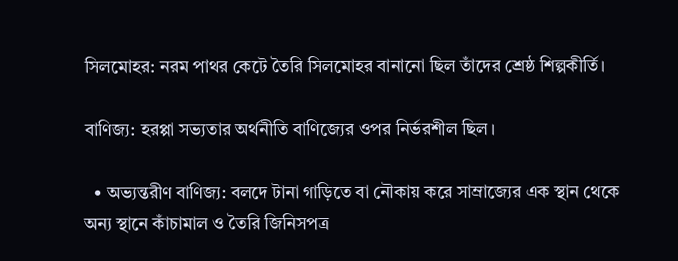সিলমোহর: নরম পাথর কেটে তৈরি সিলমোহর বানানো ছিল তাঁদের শ্রেষ্ঠ শিল্পকীর্তি।

বাণিজ্য: হরপ্পা সভ্যতার অর্থনীতি বাণিজ্যের ওপর নির্ভরশীল ছিল।

  • অভ্যন্তরীণ বাণিজ্য: বলদে টানা গাড়িতে বা নৌকায় করে সাম্রাজ্যের এক স্থান থেকে অন্য স্থানে কাঁচামাল ও তৈরি জিনিসপত্র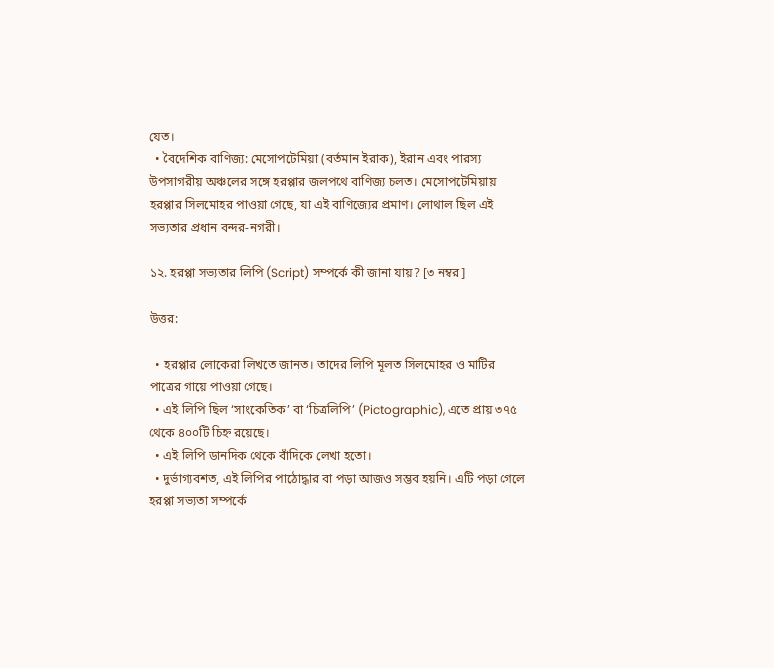যেত।
  • বৈদেশিক বাণিজ্য: মেসোপটেমিয়া (বর্তমান ইরাক), ইরান এবং পারস্য উপসাগরীয় অঞ্চলের সঙ্গে হরপ্পার জলপথে বাণিজ্য চলত। মেসোপটেমিয়ায় হরপ্পার সিলমোহর পাওয়া গেছে, যা এই বাণিজ্যের প্রমাণ। লোথাল ছিল এই সভ্যতার প্রধান বন্দর-নগরী।

১২. হরপ্পা সভ্যতার লিপি (Script) সম্পর্কে কী জানা যায়? [৩ নম্বর]

উত্তর:

  • হরপ্পার লোকেরা লিখতে জানত। তাদের লিপি মূলত সিলমোহর ও মাটির পাত্রের গায়ে পাওয়া গেছে।
  • এই লিপি ছিল ‘সাংকেতিক’ বা ‘চিত্রলিপি’ (Pictographic), এতে প্রায় ৩৭৫ থেকে ৪০০টি চিহ্ন রয়েছে।
  • এই লিপি ডানদিক থেকে বাঁদিকে লেখা হতো।
  • দুর্ভাগ্যবশত, এই লিপির পাঠোদ্ধার বা পড়া আজও সম্ভব হয়নি। এটি পড়া গেলে হরপ্পা সভ্যতা সম্পর্কে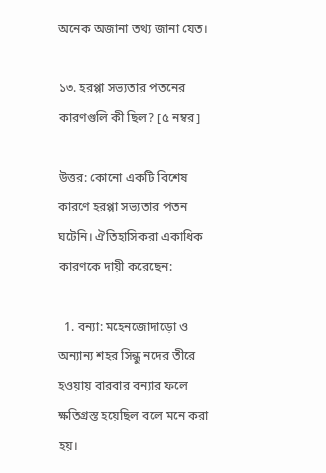অনেক অজানা তথ্য জানা যেত।

১৩. হরপ্পা সভ্যতার পতনের কারণগুলি কী ছিল? [৫ নম্বর]

উত্তর: কোনো একটি বিশেষ কারণে হরপ্পা সভ্যতার পতন ঘটেনি। ঐতিহাসিকরা একাধিক কারণকে দায়ী করেছেন:

  1. বন্যা: মহেনজোদাড়ো ও অন্যান্য শহর সিন্ধু নদের তীরে হওয়ায় বারবার বন্যার ফলে ক্ষতিগ্রস্ত হয়েছিল বলে মনে করা হয়।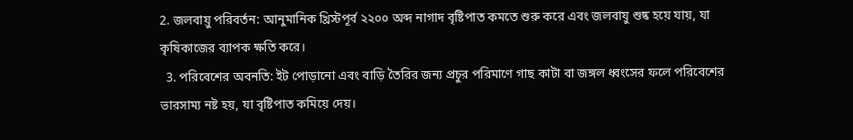2. জলবায়ু পরিবর্তন: আনুমানিক খ্রিস্টপূর্ব ২২০০ অব্দ নাগাদ বৃষ্টিপাত কমতে শুরু করে এবং জলবায়ু শুষ্ক হয়ে যায়, যা কৃষিকাজের ব্যাপক ক্ষতি করে।
  3. পরিবেশের অবনতি: ইট পোড়ানো এবং বাড়ি তৈরির জন্য প্রচুর পরিমাণে গাছ কাটা বা জঙ্গল ধ্বংসের ফলে পরিবেশের ভারসাম্য নষ্ট হয়, যা বৃষ্টিপাত কমিয়ে দেয়।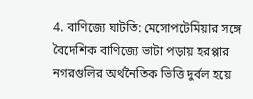4. বাণিজ্যে ঘাটতি: মেসোপটেমিয়ার সঙ্গে বৈদেশিক বাণিজ্যে ভাটা পড়ায় হরপ্পার নগরগুলির অর্থনৈতিক ভিত্তি দুর্বল হয়ে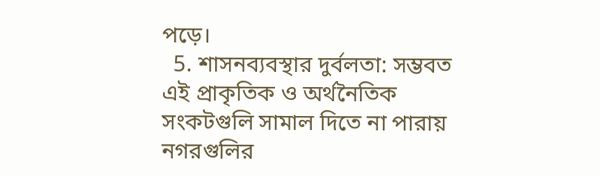পড়ে।
  5. শাসনব্যবস্থার দুর্বলতা: সম্ভবত এই প্রাকৃতিক ও অর্থনৈতিক সংকটগুলি সামাল দিতে না পারায় নগরগুলির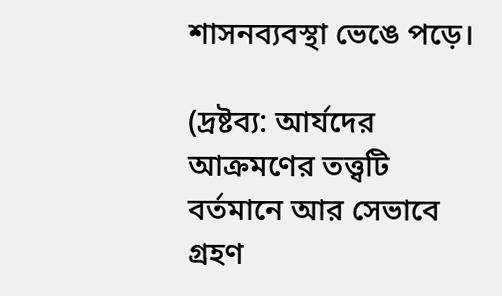শাসনব্যবস্থা ভেঙে পড়ে।

(দ্রষ্টব্য: আর্যদের আক্রমণের তত্ত্বটি বর্তমানে আর সেভাবে গ্রহণ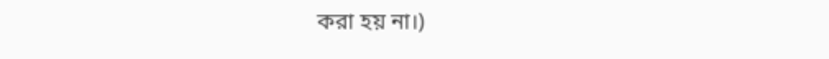করা হয় না।)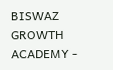BISWAZ GROWTH ACADEMY -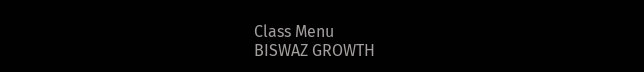Class Menu
BISWAZ GROWTH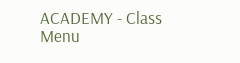ACADEMY - Class Menu